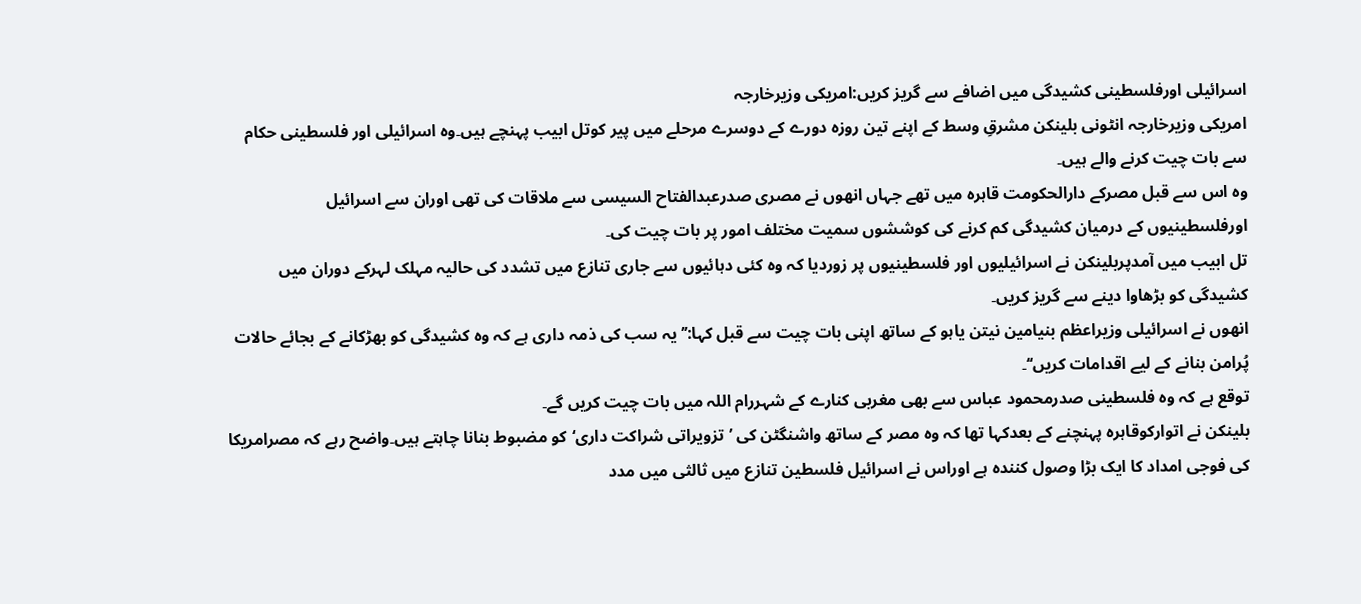اسرائیلی اورفلسطینی کشیدگی میں اضافے سے گریز کریں:امریکی وزیرخارجہ
امریکی وزیرخارجہ انٹونی بلینکن مشرقِ وسط کے اپنے تین روزہ دورے کے دوسرے مرحلے میں پیر کوتل ابیب پہنچے ہیں۔وہ اسرائیلی اور فلسطینی حکام سے بات چیت کرنے والے ہیں۔
وہ اس سے قبل مصرکے دارالحکومت قاہرہ میں تھے جہاں انھوں نے مصری صدرعبدالفتاح السیسی سے ملاقات کی تھی اوران سے اسرائیل اورفلسطینیوں کے درمیان کشیدگی کم کرنے کی کوششوں سمیت مختلف امور پر بات چیت کی۔
تل ابیب میں آمدپربلینکن نے اسرائیلیوں اور فلسطینیوں پر زوردیا کہ وہ کئی دہائیوں سے جاری تنازع میں تشدد کی حالیہ مہلک لہرکے دوران میں کشیدگی کو بڑھاوا دینے سے گریز کریں۔
انھوں نے اسرائیلی وزیراعظم بنیامین نیتن یاہو کے ساتھ اپنی بات چیت سے قبل کہا:’’یہ سب کی ذمہ داری ہے کہ وہ کشیدگی کو بھڑکانے کے بجائے حالات پُرامن بنانے کے لیے اقدامات کریں‘‘۔
توقع ہے کہ وہ فلسطینی صدرمحمود عباس سے بھی مغربی کنارے کے شہررام اللہ میں بات چیت کریں گے۔
بلینکن نے اتوارکوقاہرہ پہنچنے کے بعدکہا تھا کہ وہ مصر کے ساتھ واشنگٹن کی ’تزویراتی شراکت داری‘کو مضبوط بنانا چاہتے ہیں۔واضح رہے کہ مصرامریکا کی فوجی امداد کا ایک بڑا وصول کنندہ ہے اوراس نے اسرائیل فلسطین تنازع میں ثالثی میں مدد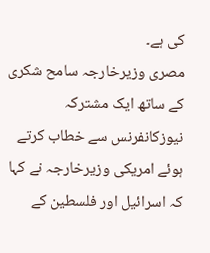کی ہے۔
مصری وزیرخارجہ سامح شکری کے ساتھ ایک مشترکہ نیوزکانفرنس سے خطاب کرتے ہوئے امریکی وزیرخارجہ نے کہا کہ اسرائیل اور فلسطین کے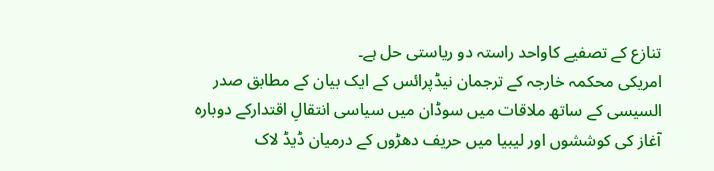تنازع کے تصفیے کاواحد راستہ دو ریاستی حل ہے۔
امریکی محکمہ خارجہ کے ترجمان نیڈپرائس کے ایک بیان کے مطابق صدر السیسی کے ساتھ ملاقات میں سوڈان میں سیاسی انتقالِ اقتدارکے دوبارہ آغاز کی کوششوں اور لیبیا میں حریف دھڑوں کے درمیان ڈیڈ لاک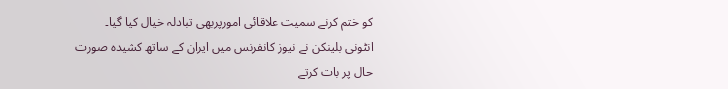کو ختم کرنے سمیت علاقائی امورپربھی تبادلہ خیال کیا گیا۔
انٹونی بلینکن نے نیوز کانفرنس میں ایران کے ساتھ کشیدہ صورت حال پر بات کرتے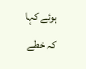ہوئے کہا کہ خطے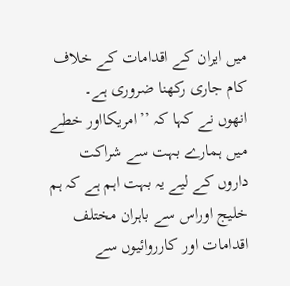میں ایران کے اقدامات کے خلاف کام جاری رکھنا ضروری ہے۔
انھوں نے کہا کہ ’’امریکااور خطے میں ہمارے بہت سے شراکت داروں کے لیے یہ بہت اہم ہے کہ ہم خلیج اوراس سے باہران مختلف اقدامات اور کارروائیوں سے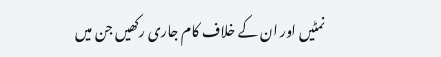نمٹیں اور ان کے خلاف کام جاری رکھیں جن میں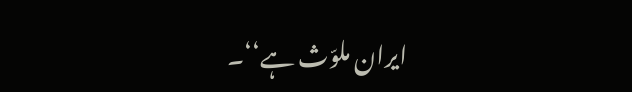ایران ملوّث ہے‘‘۔